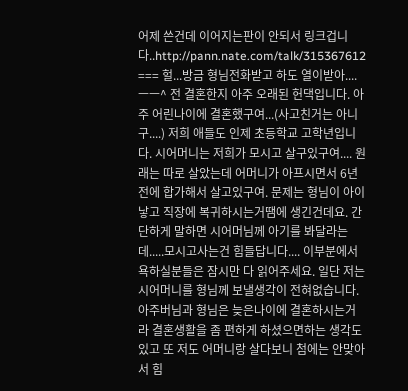어제 쓴건데 이어지는판이 안되서 링크겁니다..http://pann.nate.com/talk/315367612 === 헐...방금 형님전화받고 하도 열이받아....ㅡㅡ^ 전 결혼한지 아주 오래된 헌댁입니다. 아주 어린나이에 결혼했구여...(사고친거는 아니구....) 저희 애들도 인제 초등학교 고학년입니다. 시어머니는 저희가 모시고 살구있구여.... 원래는 따로 살았는데 어머니가 아프시면서 6년전에 합가해서 살고있구여. 문제는 형님이 아이낳고 직장에 복귀하시는거땜에 생긴건데요. 간단하게 말하면 시어머님께 아기를 봐달라는데.....모시고사는건 힘들답니다.... 이부분에서 욕하실분들은 잠시만 다 읽어주세요. 일단 저는 시어머니를 형님께 보낼생각이 전혀없습니다. 아주버님과 형님은 늦은나이에 결혼하시는거라 결혼생활을 좀 편하게 하셨으면하는 생각도있고 또 저도 어머니랑 살다보니 첨에는 안맞아서 힘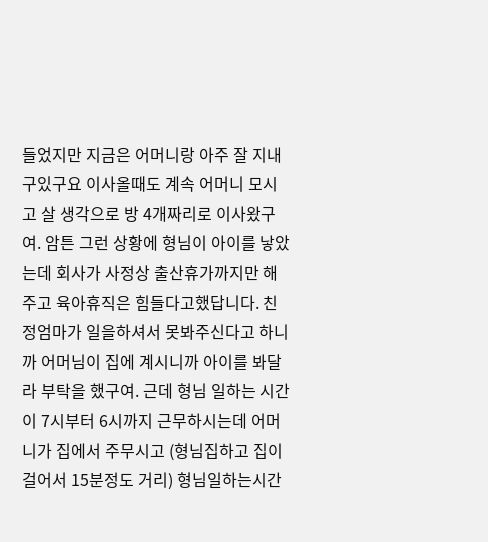들었지만 지금은 어머니랑 아주 잘 지내구있구요 이사올때도 계속 어머니 모시고 살 생각으로 방 4개짜리로 이사왔구여. 암튼 그런 상황에 형님이 아이를 낳았는데 회사가 사정상 출산휴가까지만 해주고 육아휴직은 힘들다고했답니다. 친정엄마가 일을하셔서 못봐주신다고 하니까 어머님이 집에 계시니까 아이를 봐달라 부탁을 했구여. 근데 형님 일하는 시간이 7시부터 6시까지 근무하시는데 어머니가 집에서 주무시고 (형님집하고 집이 걸어서 15분정도 거리) 형님일하는시간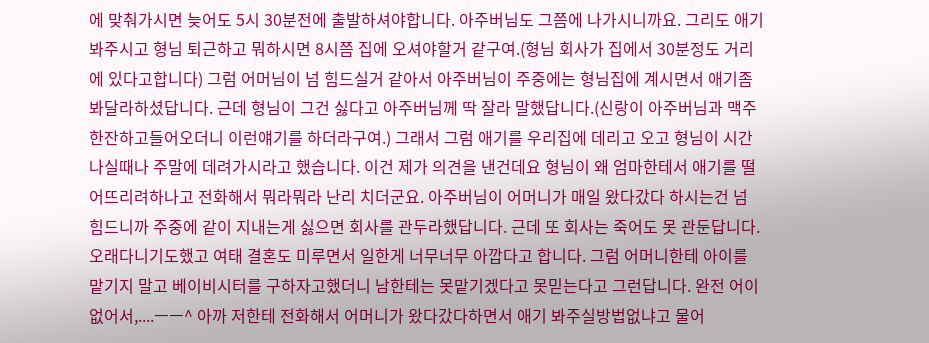에 맞춰가시면 늦어도 5시 30분전에 출발하셔야합니다. 아주버님도 그쯤에 나가시니까요. 그리도 애기 봐주시고 형님 퇴근하고 뭐하시면 8시쯤 집에 오셔야할거 같구여.(형님 회사가 집에서 30분정도 거리에 있다고합니다) 그럼 어머님이 넘 힘드실거 같아서 아주버님이 주중에는 형님집에 계시면서 애기좀 봐달라하셨답니다. 근데 형님이 그건 싫다고 아주버님께 딱 잘라 말했답니다.(신랑이 아주버님과 맥주한잔하고들어오더니 이런얘기를 하더라구여.) 그래서 그럼 애기를 우리집에 데리고 오고 형님이 시간 나실때나 주말에 데려가시라고 했습니다. 이건 제가 의견을 낸건데요 형님이 왜 엄마한테서 애기를 떨어뜨리려하나고 전화해서 뭐라뭐라 난리 치더군요. 아주버님이 어머니가 매일 왔다갔다 하시는건 넘 힘드니까 주중에 같이 지내는게 싫으면 회사를 관두라했답니다. 근데 또 회사는 죽어도 못 관둔답니다. 오래다니기도했고 여태 결혼도 미루면서 일한게 너무너무 아깝다고 합니다. 그럼 어머니한테 아이를 맡기지 말고 베이비시터를 구하자고했더니 남한테는 못맡기겠다고 못믿는다고 그런답니다. 완전 어이없어서,....ㅡㅡ^ 아까 저한테 전화해서 어머니가 왔다갔다하면서 애기 봐주실방법없냐고 물어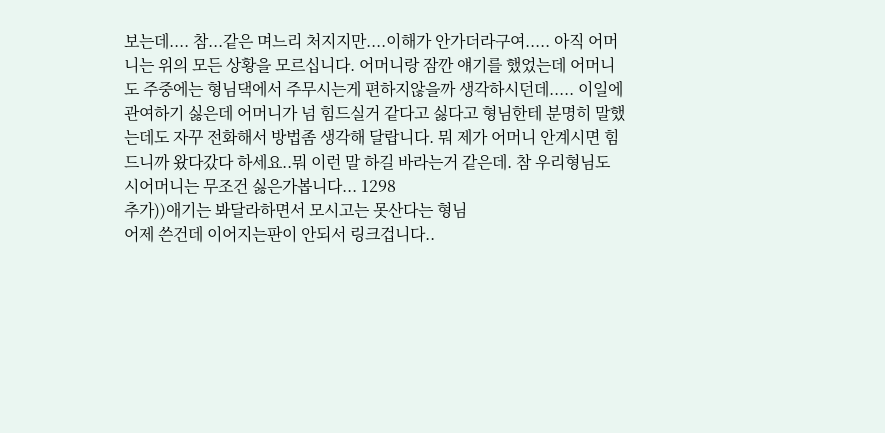보는데.... 참...같은 며느리 처지지만....이해가 안가더라구여..... 아직 어머니는 위의 모든 상황을 모르십니다. 어머니랑 잠깐 얘기를 했었는데 어머니도 주중에는 형님댁에서 주무시는게 편하지않을까 생각하시던데..... 이일에 관여하기 싫은데 어머니가 넘 힘드실거 같다고 싫다고 형님한테 분명히 말했는데도 자꾸 전화해서 방법좀 생각해 달랍니다. 뭐 제가 어머니 안계시면 힘드니까 왔다갔다 하세요..뭐 이런 말 하길 바라는거 같은데. 참 우리형님도 시어머니는 무조건 싫은가봅니다... 1298
추가))애기는 봐달라하면서 모시고는 못산다는 형님
어제 쓴건데 이어지는판이 안되서 링크겁니다..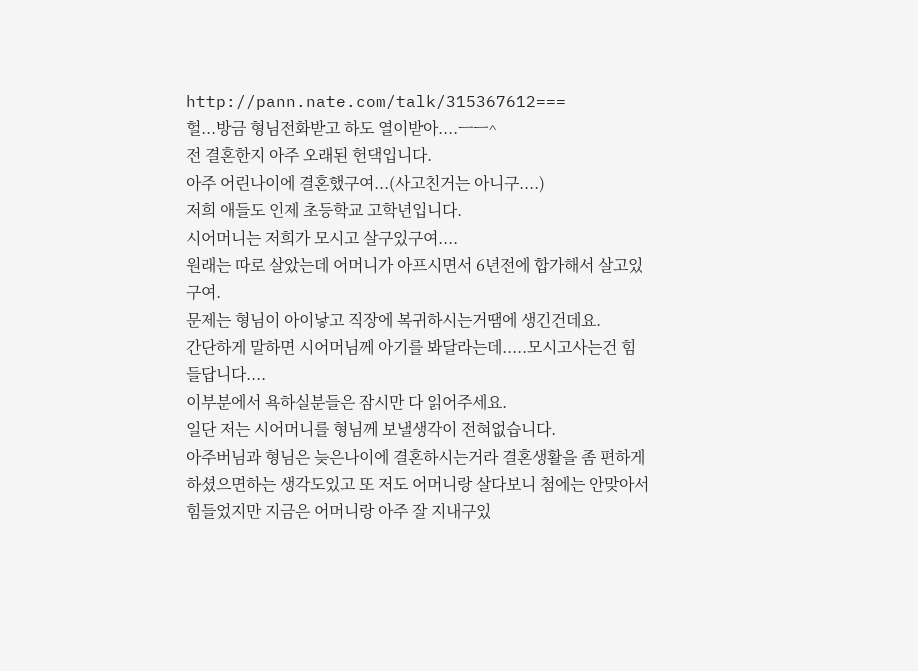http://pann.nate.com/talk/315367612===
헐...방금 형님전화받고 하도 열이받아....ㅡㅡ^
전 결혼한지 아주 오래된 헌댁입니다.
아주 어린나이에 결혼했구여...(사고친거는 아니구....)
저희 애들도 인제 초등학교 고학년입니다.
시어머니는 저희가 모시고 살구있구여....
원래는 따로 살았는데 어머니가 아프시면서 6년전에 합가해서 살고있구여.
문제는 형님이 아이낳고 직장에 복귀하시는거땜에 생긴건데요.
간단하게 말하면 시어머님께 아기를 봐달라는데.....모시고사는건 힘들답니다....
이부분에서 욕하실분들은 잠시만 다 읽어주세요.
일단 저는 시어머니를 형님께 보낼생각이 전혀없습니다.
아주버님과 형님은 늦은나이에 결혼하시는거라 결혼생활을 좀 편하게 하셨으면하는 생각도있고 또 저도 어머니랑 살다보니 첨에는 안맞아서 힘들었지만 지금은 어머니랑 아주 잘 지내구있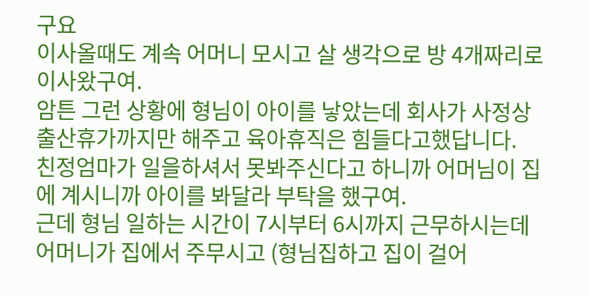구요
이사올때도 계속 어머니 모시고 살 생각으로 방 4개짜리로 이사왔구여.
암튼 그런 상황에 형님이 아이를 낳았는데 회사가 사정상 출산휴가까지만 해주고 육아휴직은 힘들다고했답니다.
친정엄마가 일을하셔서 못봐주신다고 하니까 어머님이 집에 계시니까 아이를 봐달라 부탁을 했구여.
근데 형님 일하는 시간이 7시부터 6시까지 근무하시는데 어머니가 집에서 주무시고 (형님집하고 집이 걸어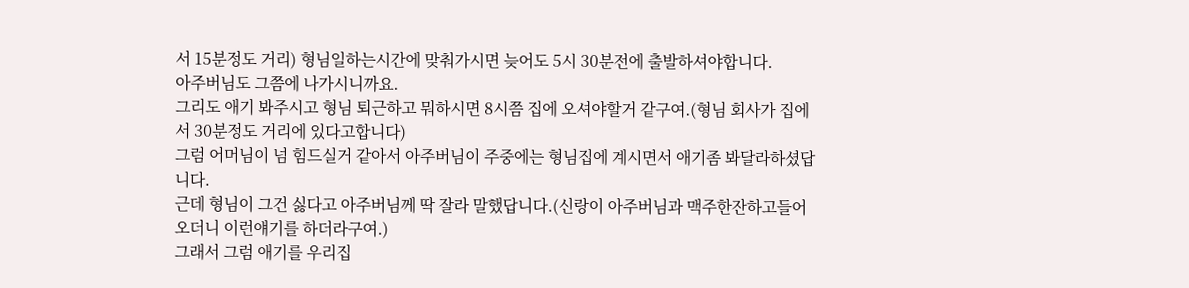서 15분정도 거리) 형님일하는시간에 맞춰가시면 늦어도 5시 30분전에 출발하셔야합니다.
아주버님도 그쯤에 나가시니까요.
그리도 애기 봐주시고 형님 퇴근하고 뭐하시면 8시쯤 집에 오셔야할거 같구여.(형님 회사가 집에서 30분정도 거리에 있다고합니다)
그럼 어머님이 넘 힘드실거 같아서 아주버님이 주중에는 형님집에 계시면서 애기좀 봐달라하셨답니다.
근데 형님이 그건 싫다고 아주버님께 딱 잘라 말했답니다.(신랑이 아주버님과 맥주한잔하고들어오더니 이런얘기를 하더라구여.)
그래서 그럼 애기를 우리집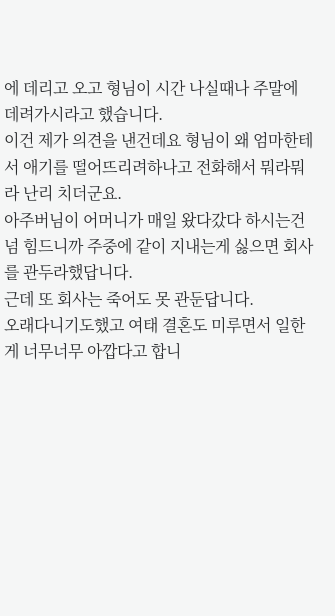에 데리고 오고 형님이 시간 나실때나 주말에 데려가시라고 했습니다.
이건 제가 의견을 낸건데요 형님이 왜 엄마한테서 애기를 떨어뜨리려하나고 전화해서 뭐라뭐라 난리 치더군요.
아주버님이 어머니가 매일 왔다갔다 하시는건 넘 힘드니까 주중에 같이 지내는게 싫으면 회사를 관두라했답니다.
근데 또 회사는 죽어도 못 관둔답니다.
오래다니기도했고 여태 결혼도 미루면서 일한게 너무너무 아깝다고 합니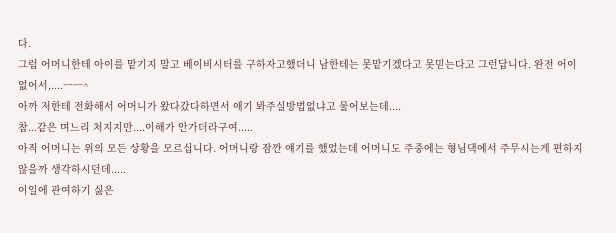다.
그럼 어머니한테 아이를 맡기지 말고 베이비시터를 구하자고했더니 남한테는 못맡기겠다고 못믿는다고 그런답니다. 완전 어이없어서,....ㅡㅡ^
아까 저한테 전화해서 어머니가 왔다갔다하면서 애기 봐주실방법없냐고 물어보는데....
참...같은 며느리 처지지만....이해가 안가더라구여.....
아직 어머니는 위의 모든 상황을 모르십니다. 어머니랑 잠깐 얘기를 했었는데 어머니도 주중에는 형님댁에서 주무시는게 편하지않을까 생각하시던데.....
이일에 관여하기 싫은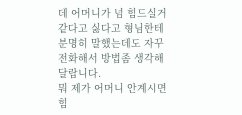데 어머니가 넘 힘드실거 같다고 싫다고 형님한테 분명히 말했는데도 자꾸 전화해서 방법좀 생각해 달랍니다.
뭐 제가 어머니 안계시면 힘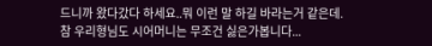드니까 왔다갔다 하세요..뭐 이런 말 하길 바라는거 같은데.
참 우리형님도 시어머니는 무조건 싫은가봅니다...